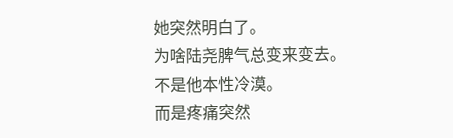她突然明白了。
为啥陆尧脾气总变来变去。
不是他本性冷漠。
而是疼痛突然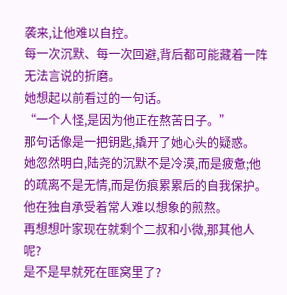袭来,让他难以自控。
每一次沉默、每一次回避,背后都可能藏着一阵无法言说的折磨。
她想起以前看过的一句话。
“一个人怪,是因为他正在熬苦日子。”
那句话像是一把钥匙,撬开了她心头的疑惑。
她忽然明白,陆尧的沉默不是冷漠,而是疲惫;他的疏离不是无情,而是伤痕累累后的自我保护。
他在独自承受着常人难以想象的煎熬。
再想想叶家现在就剩个二叔和小微,那其他人呢?
是不是早就死在匪窝里了?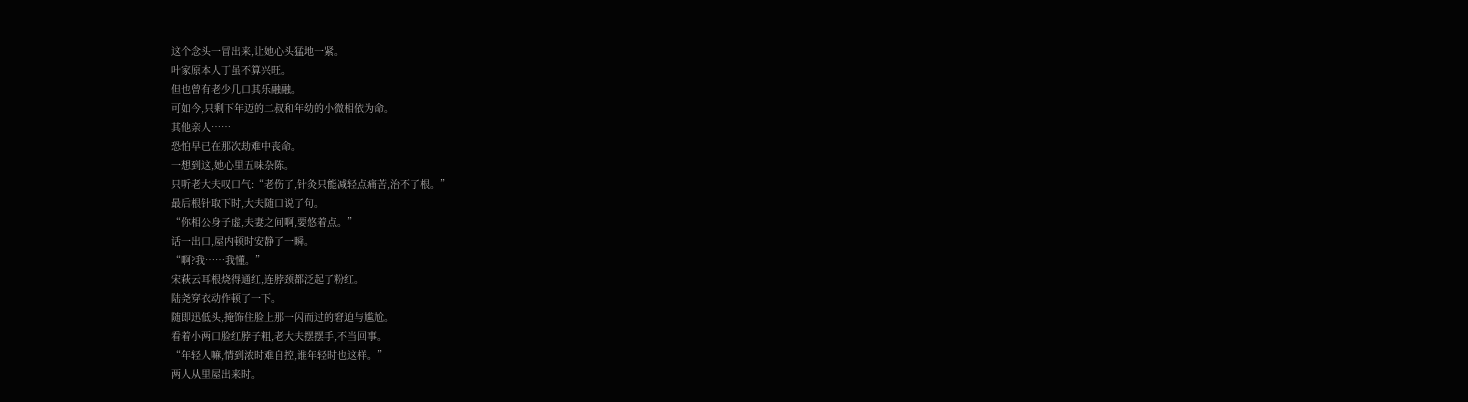这个念头一冒出来,让她心头猛地一紧。
叶家原本人丁虽不算兴旺。
但也曾有老少几口其乐融融。
可如今,只剩下年迈的二叔和年幼的小微相依为命。
其他亲人……
恐怕早已在那次劫难中丧命。
一想到这,她心里五味杂陈。
只听老大夫叹口气:“老伤了,针灸只能减轻点痛苦,治不了根。”
最后根针取下时,大夫随口说了句。
“你相公身子虚,夫妻之间啊,要悠着点。”
话一出口,屋内顿时安静了一瞬。
“啊?我……我懂。”
宋萩云耳根烧得通红,连脖颈都泛起了粉红。
陆尧穿衣动作顿了一下。
随即迅低头,掩饰住脸上那一闪而过的窘迫与尴尬。
看着小两口脸红脖子粗,老大夫摆摆手,不当回事。
“年轻人嘛,情到浓时难自控,谁年轻时也这样。”
两人从里屋出来时。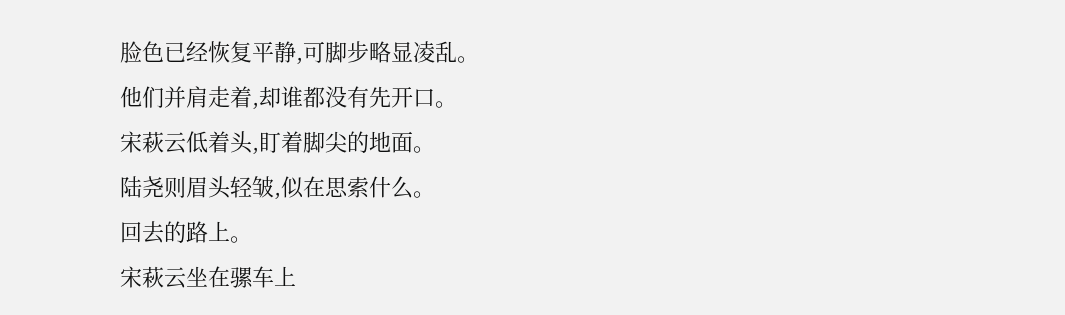脸色已经恢复平静,可脚步略显凌乱。
他们并肩走着,却谁都没有先开口。
宋萩云低着头,盯着脚尖的地面。
陆尧则眉头轻皱,似在思索什么。
回去的路上。
宋萩云坐在骡车上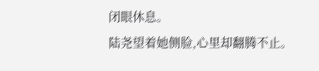闭眼休息。
陆尧望着她侧脸,心里却翻腾不止。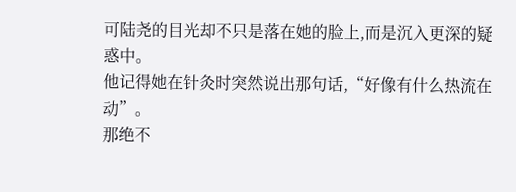可陆尧的目光却不只是落在她的脸上,而是沉入更深的疑惑中。
他记得她在针灸时突然说出那句话,“好像有什么热流在动”。
那绝不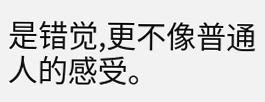是错觉,更不像普通人的感受。